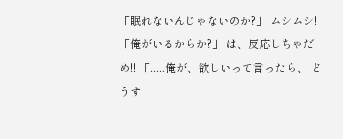「眠れないんじゃないのか?」 ムシムシ! 「俺がいるからか?」 は、反応しちゃだめ!! 「.....俺が、欲しいって言ったら、 どうす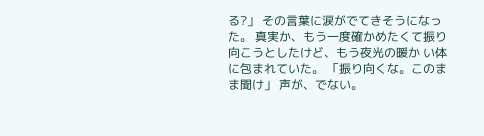る?」 その言葉に涙がでてきそうになった。 真実か、もう一度確かめたくて振り 向こうとしたけど、もう夜光の暖か い体に包まれていた。 「振り向くな。このまま聞け」 声が、でない。